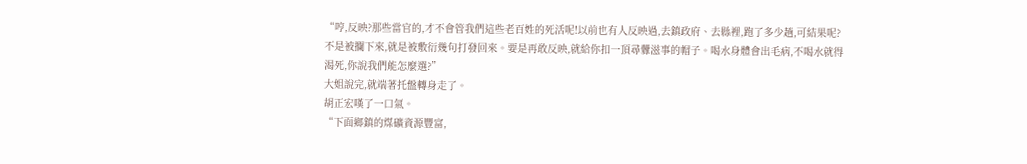“哼,反映?那些當官的,才不會管我們這些老百姓的死活呢!以前也有人反映過,去鎮政府、去縣裡,跑了多少趟,可結果呢?不是被攔下來,就是被敷衍幾句打發回來。要是再敢反映,就給你扣一頂尋釁滋事的帽子。喝水身體會出毛病,不喝水就得渴死,你說我們能怎麼選?”
大姐說完,就端著托盤轉身走了。
胡正宏嘆了一口氣。
“下面鄉鎮的煤礦資源豐富,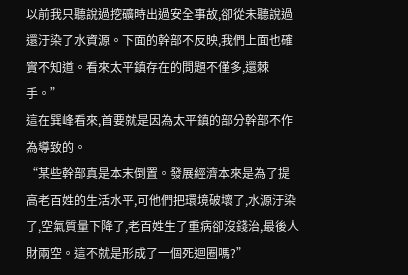以前我只聽說過挖礦時出過安全事故,卻從未聽說過還汙染了水資源。下面的幹部不反映,我們上面也確實不知道。看來太平鎮存在的問題不僅多,還棘手。”
這在巽峰看來,首要就是因為太平鎮的部分幹部不作為導致的。
“某些幹部真是本末倒置。發展經濟本來是為了提高老百姓的生活水平,可他們把環境破壞了,水源汙染了,空氣質量下降了,老百姓生了重病卻沒錢治,最後人財兩空。這不就是形成了一個死迴圈嗎?”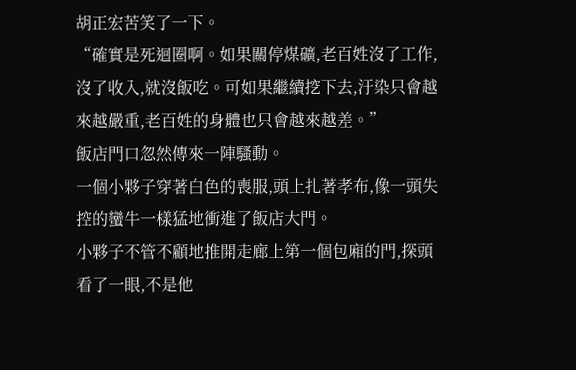胡正宏苦笑了一下。
“確實是死迴圈啊。如果關停煤礦,老百姓沒了工作,沒了收入,就沒飯吃。可如果繼續挖下去,汙染只會越來越嚴重,老百姓的身體也只會越來越差。”
飯店門口忽然傳來一陣騷動。
一個小夥子穿著白色的喪服,頭上扎著孝布,像一頭失控的蠻牛一樣猛地衝進了飯店大門。
小夥子不管不顧地推開走廊上第一個包廂的門,探頭看了一眼,不是他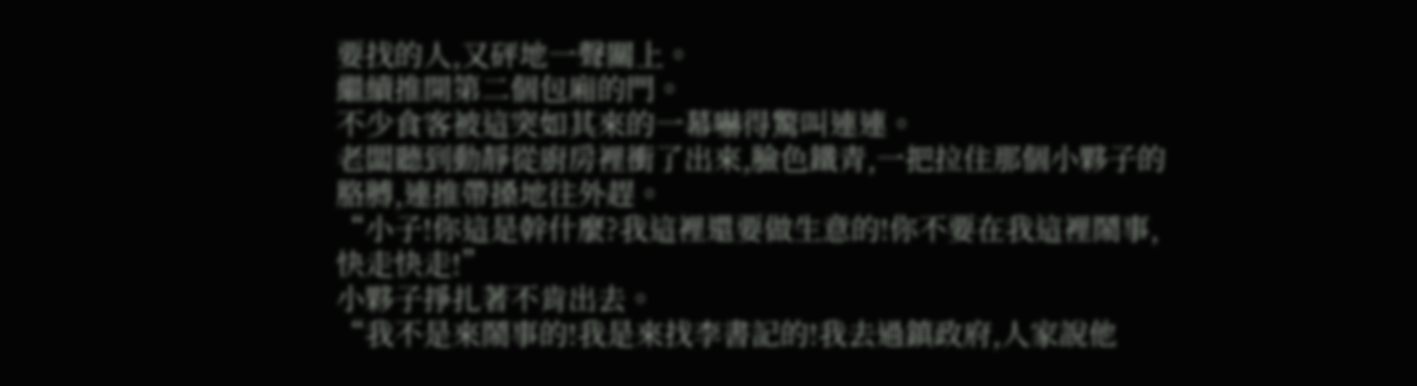要找的人,又砰地一聲關上。
繼續推開第二個包廂的門。
不少食客被這突如其來的一幕嚇得驚叫連連。
老闆聽到動靜從廚房裡衝了出來,臉色鐵青,一把拉住那個小夥子的胳膊,連推帶搡地往外趕。
“小子!你這是幹什麼?我這裡還要做生意的!你不要在我這裡鬧事,快走快走!”
小夥子掙扎著不肯出去。
“我不是來鬧事的!我是來找李書記的!我去過鎮政府,人家說他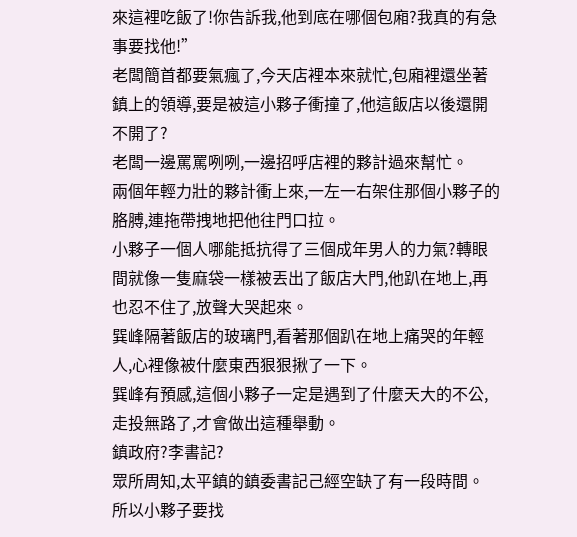來這裡吃飯了!你告訴我,他到底在哪個包廂?我真的有急事要找他!”
老闆簡首都要氣瘋了,今天店裡本來就忙,包廂裡還坐著鎮上的領導,要是被這小夥子衝撞了,他這飯店以後還開不開了?
老闆一邊罵罵咧咧,一邊招呼店裡的夥計過來幫忙。
兩個年輕力壯的夥計衝上來,一左一右架住那個小夥子的胳膊,連拖帶拽地把他往門口拉。
小夥子一個人哪能抵抗得了三個成年男人的力氣?轉眼間就像一隻麻袋一樣被丟出了飯店大門,他趴在地上,再也忍不住了,放聲大哭起來。
巽峰隔著飯店的玻璃門,看著那個趴在地上痛哭的年輕人,心裡像被什麼東西狠狠揪了一下。
巽峰有預感,這個小夥子一定是遇到了什麼天大的不公,走投無路了,才會做出這種舉動。
鎮政府?李書記?
眾所周知,太平鎮的鎮委書記己經空缺了有一段時間。
所以小夥子要找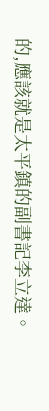的,應該就是太平鎮的副書記李立達。